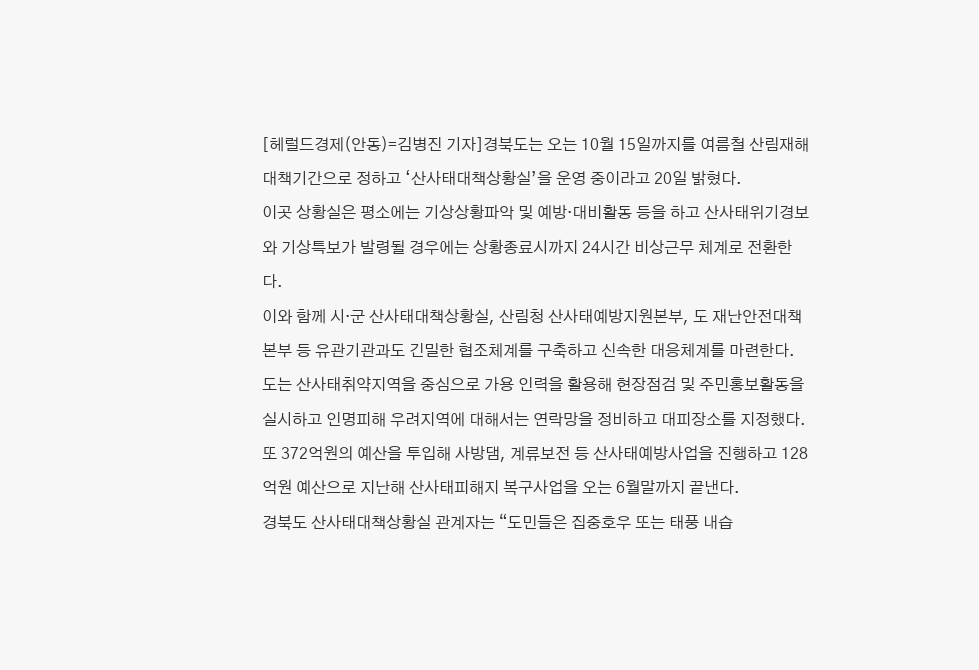[헤럴드경제(안동)=김병진 기자]경북도는 오는 10월 15일까지를 여름철 산림재해대책기간으로 정하고 ‘산사태대책상황실’을 운영 중이라고 20일 밝혔다.
이곳 상황실은 평소에는 기상상황파악 및 예방·대비활동 등을 하고 산사태위기경보와 기상특보가 발령될 경우에는 상황종료시까지 24시간 비상근무 체계로 전환한다.
이와 함께 시·군 산사태대책상황실, 산림청 산사태예방지원본부, 도 재난안전대책본부 등 유관기관과도 긴밀한 협조체계를 구축하고 신속한 대응체계를 마련한다.
도는 산사태취약지역을 중심으로 가용 인력을 활용해 현장점검 및 주민홍보활동을 실시하고 인명피해 우려지역에 대해서는 연락망을 정비하고 대피장소를 지정했다.
또 372억원의 예산을 투입해 사방댐, 계류보전 등 산사태예방사업을 진행하고 128억원 예산으로 지난해 산사태피해지 복구사업을 오는 6월말까지 끝낸다.
경북도 산사태대책상황실 관계자는 “도민들은 집중호우 또는 태풍 내습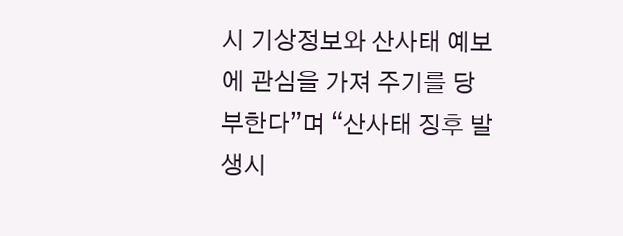시 기상정보와 산사태 예보에 관심을 가져 주기를 당부한다”며 “산사태 징후 발생시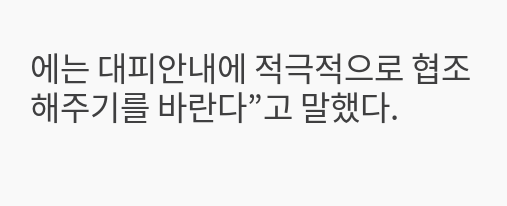에는 대피안내에 적극적으로 협조 해주기를 바란다”고 말했다.